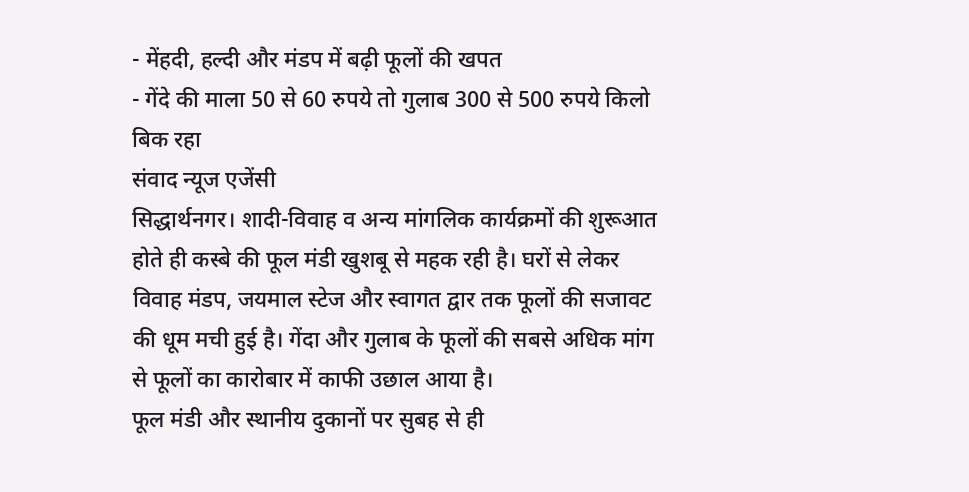- मेंहदी, हल्दी और मंडप में बढ़ी फूलों की खपत
- गेंदे की माला 50 से 60 रुपये तो गुलाब 300 से 500 रुपये किलो बिक रहा
संवाद न्यूज एजेंसी
सिद्धार्थनगर। शादी-विवाह व अन्य मांगलिक कार्यक्रमों की शुरूआत होते ही कस्बे की फूल मंडी खुशबू से महक रही है। घरों से लेकर विवाह मंडप, जयमाल स्टेज और स्वागत द्वार तक फूलों की सजावट की धूम मची हुई है। गेंदा और गुलाब के फूलों की सबसे अधिक मांग से फूलों का कारोबार में काफी उछाल आया है।
फूल मंडी और स्थानीय दुकानों पर सुबह से ही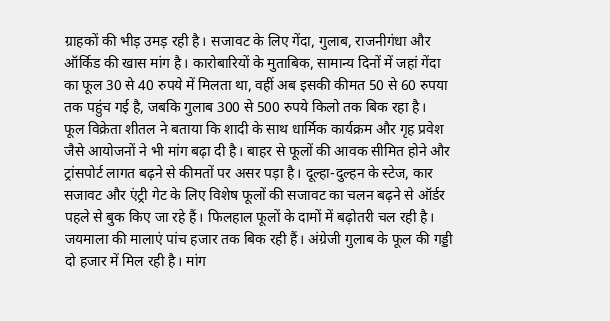ग्राहकों की भीड़ उमड़ रही है। सजावट के लिए गेंदा, गुलाब, राजनीगंधा और ऑर्किड की खास मांग है। कारोबारियों के मुताबिक, सामान्य दिनों में जहां गेंदा का फूल 30 से 40 रुपये में मिलता था, वहीं अब इसकी कीमत 50 से 60 रुपया तक पहुंच गई है, जबकि गुलाब 300 से 500 रुपये किलो तक बिक रहा है।
फूल विक्रेता शीतल ने बताया कि शादी के साथ धार्मिक कार्यक्रम और गृह प्रवेश जैसे आयोजनों ने भी मांग बढ़ा दी है। बाहर से फूलों की आवक सीमित होने और ट्रांसपोर्ट लागत बढ़ने से कीमतों पर असर पड़ा है। दूल्हा-दुल्हन के स्टेज, कार सजावट और एंट्री गेट के लिए विशेष फूलों की सजावट का चलन बढ़ने से ऑर्डर पहले से बुक किए जा रहे हैं। फिलहाल फूलों के दामों में बढ़ोतरी चल रही है।
जयमाला की मालाएं पांच हजार तक बिक रही हैं। अंग्रेजी गुलाब के फूल की गड्डी दो हजार में मिल रही है। मांग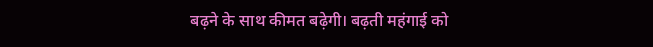बढ़ने के साथ कीमत बढ़ेगी। बढ़ती महंगाई को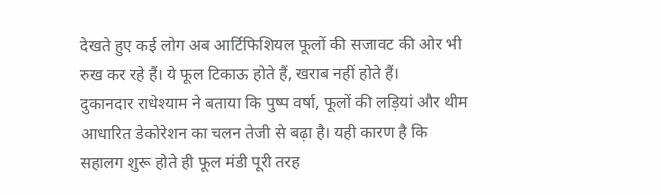देखते हुए कई लोग अब आर्टिफिशियल फूलों की सजावट की ओर भी रुख कर रहे हैं। ये फूल टिकाऊ होते हैं, खराब नहीं होते हैं।
दुकानदार राधेश्याम ने बताया कि पुष्प वर्षा, फूलों की लड़ियां और थीम आधारित डेकोरेशन का चलन तेजी से बढ़ा है। यही कारण है कि सहालग शुरू होते ही फूल मंडी पूरी तरह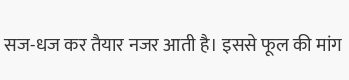सज-धज कर तैयार नजर आती है। इससे फूल की मांग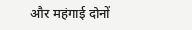और महंगाई दोनों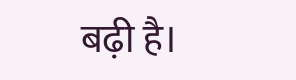बढ़ी है।